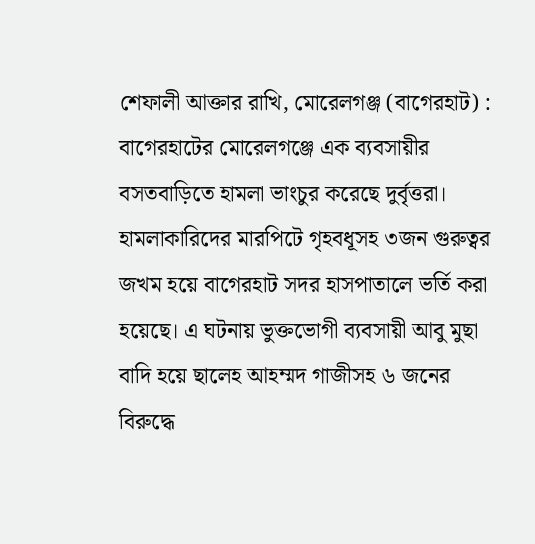শেফালী আক্তার রাখি, মোরেলগঞ্জ (বাগেরহাট) : বাগেরহাটের মোরেলগঞ্জে এক ব্যবসায়ীর বসতবাড়িতে হামলা ভাংচুর করেছে দুর্বৃত্তরা। হামলাকারিদের মারপিটে গৃহবধূসহ ৩জন গুরুত্বর জখম হয়ে বাগেরহাট সদর হাসপাতালে ভর্তি করা হয়েছে। এ ঘটনায় ভুক্তভোগী ব্যবসায়ী আবু মুছা বাদি হয়ে ছালেহ আহম্মদ গাজীসহ ৬ জনের বিরুদ্ধে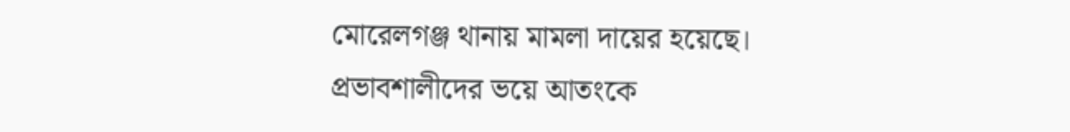মোরেলগঞ্জ থানায় মামলা দায়ের হয়েছে।
প্রভাবশালীদের ভয়ে আতংকে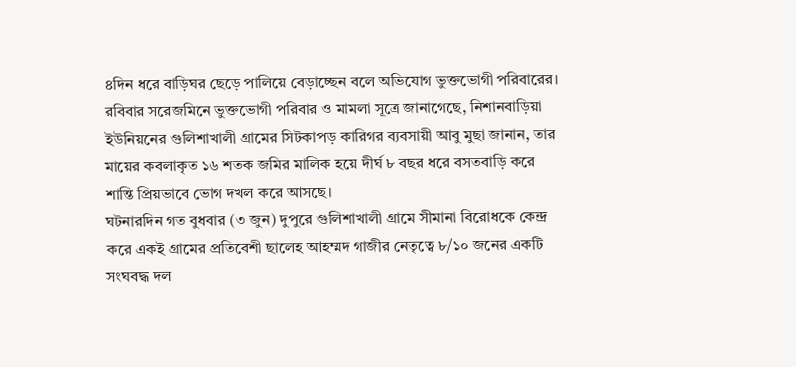৪দিন ধরে বাড়িঘর ছেড়ে পালিয়ে বেড়াচ্ছেন বলে অভিযোগ ভুক্তভোগী পরিবারের।
রবিবার সরেজমিনে ভুক্তভোগী পরিবার ও মামলা সূত্রে জানাগেছে, নিশানবাড়িয়া ইউনিয়নের গুলিশাখালী গ্রামের সিটকাপড় কারিগর ব্যবসায়ী আবু মুছা জানান, তার মায়ের কবলাকৃত ১৬ শতক জমির মালিক হয়ে দীর্ঘ ৮ বছর ধরে বসতবাড়ি করে শান্তি প্রিয়ভাবে ভোগ দখল করে আসছে।
ঘটনারদিন গত বুধবার (৩ জুন) দুপুরে গুলিশাখালী গ্রামে সীমানা বিরোধকে কেন্দ্র করে একই গ্রামের প্রতিবেশী ছালেহ আহম্মদ গাজীর নেতৃত্বে ৮/১০ জনের একটি সংঘবদ্ধ দল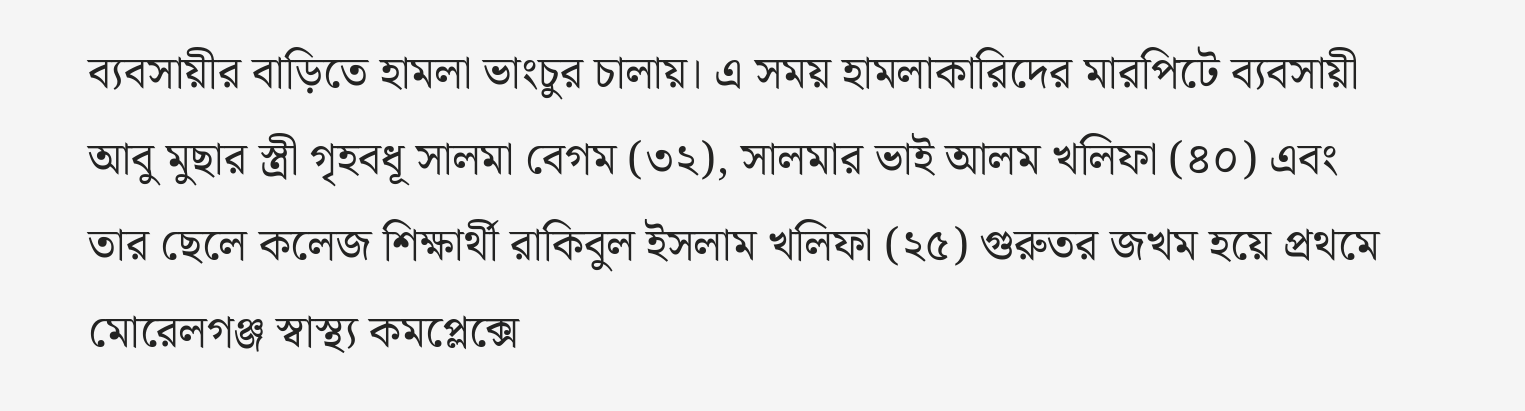ব্যবসায়ীর বাড়িতে হামলা ভাংচুর চালায়। এ সময় হামলাকারিদের মারপিটে ব্যবসায়ী আবু মুছার স্ত্রী গৃহবধূ সালমা বেগম (৩২), সালমার ভাই আলম খলিফা (৪০) এবং তার ছেলে কলেজ শিক্ষার্থী রাকিবুল ইসলাম খলিফা (২৫) গুরুতর জখম হয়ে প্রথমে মোরেলগঞ্জ স্বাস্থ্য কমপ্লেক্সে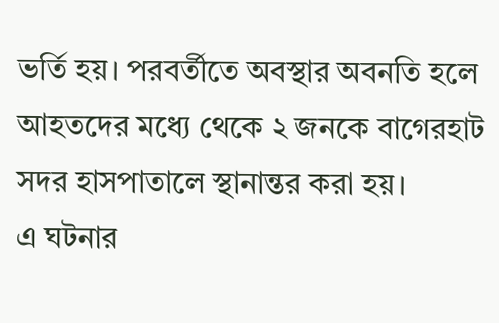ভর্তি হয়। পরবর্তীতে অবস্থার অবনতি হলে আহতদের মধ্যে থেকে ২ জনকে বাগেরহাট সদর হাসপাতালে স্থানান্তর করা হয়।
এ ঘটনার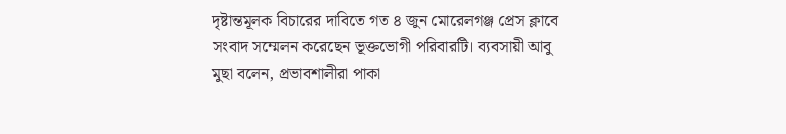দৃষ্টান্তমূলক বিচারের দাবিতে গত ৪ জুন মোরেলগঞ্জ প্রেস ক্লাবে সংবাদ সম্মেলন করেছেন ভূক্তভোগী পরিবারটি। ব্যবসায়ী আবু মুছা বলেন, প্রভাবশালীরা পাকা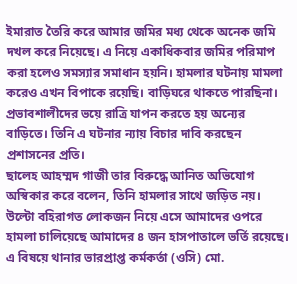ইমারাত তৈরি করে আমার জমির মধ্য থেকে অনেক জমি দখল করে নিয়েছে। এ নিয়ে একাধিকবার জমির পরিমাপ করা হলেও সমস্যার সমাধান হয়নি। হামলার ঘটনায় মামলা করেও এখন বিপাকে রয়েছি। বাড়িঘরে থাকতে পারছিনা। প্রভাবশালীদের ভয়ে রাত্রি যাপন করতে হয় অন্যের বাড়িতে। তিনি এ ঘটনার ন্যায় বিচার দাবি করছেন প্রশাসনের প্রতি।
ছালেহ আহম্মদ গাজী তার বিরুদ্ধে আনিত অভিযোগ অস্বিকার করে বলেন, তিনি হামলার সাথে জড়িত নয়। উল্টো বহিরাগত লোকজন নিয়ে এসে আমাদের ওপরে হামলা চালিয়েছে আমাদের ৪ জন হাসপাতালে ভর্তি রয়েছে।
এ বিষয়ে থানার ভারপ্রাপ্ত কর্মকর্তা (ওসি) মো.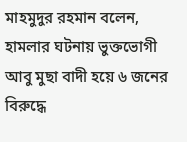মাহমুদুর রহমান বলেন, হামলার ঘটনায় ভুক্তভোগী আবু মুছা বাদী হয়ে ৬ জনের বিরুদ্ধে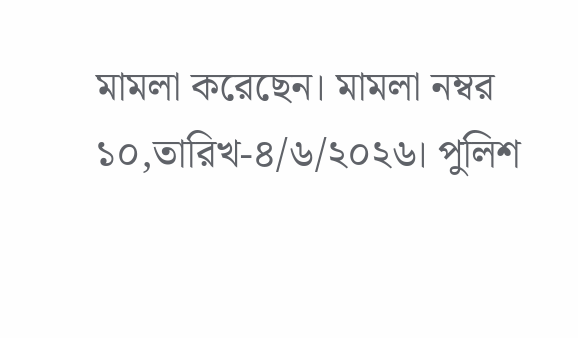মামলা করেছেন। মামলা নম্বর ১০,তারিখ-৪/৬/২০২৬। পুলিশ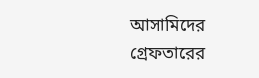আসামিদের গ্রেফতারের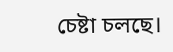চেষ্টা চলছে।